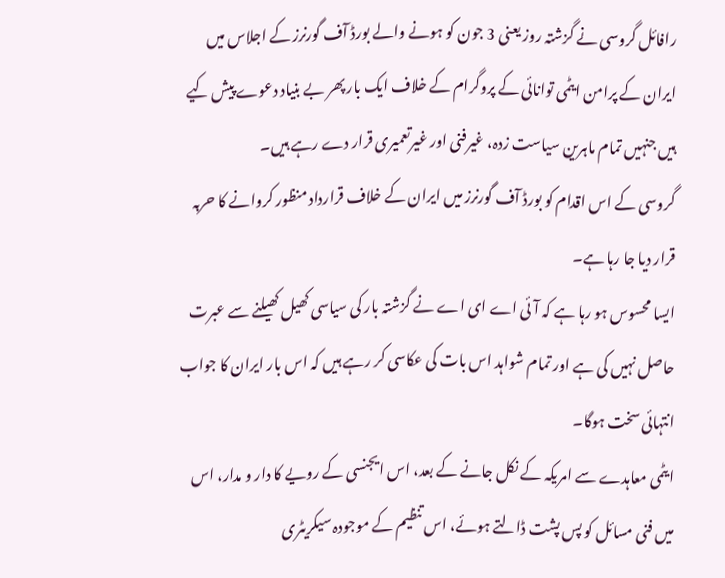رافائل گروسی نے گزشتہ روز یعنی 3 جون کو ہونے والے بورڈ آف گورنرز کے اجلاس میں ایران کے پرامن ایٹمی توانائی کے پروگرام کے خلاف ایک بار پھر بے بنیاد دعوے پیش کیے ہیں جنہیں تمام ماہرین سیاست زدہ، غیرفنی اور غیرتعمیری قرار دے رہے ہیں۔
گروسی کے اس اقدام کو بورڈ آف گورنرز میں ایران کے خلاف قرارداد منظور کروانے کا حربہ قرار دیا جا رہا ہے۔
ایسا محسوس ہو رہا ہے کہ آئی اے ای اے نے گزشتہ بار کی سیاسی کھیل کھیلنے سے عبرت حاصل نہیں کی ہے اور تمام شواہد اس بات کی عکاسی کر رہے ہیں کہ اس بار ایران کا جواب انتہائی سخت ہوگا۔
ایٹمی معاہدے سے امریکہ کے نکل جانے کے بعد، اس ایجنسی کے رویے کا دار و مدار، اس میں فنی مسائل کو پس پشت ڈالتے ہوئے، اس تنظیم کے موجودہ سیکریٹری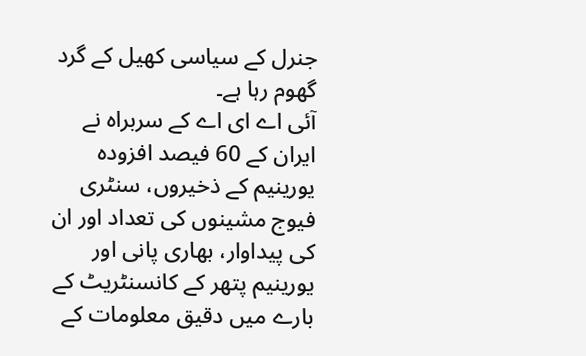جنرل کے سیاسی کھیل کے گرد گھوم رہا ہے۔
آئی اے ای اے کے سربراہ نے ایران کے 60 فیصد افزودہ یورینیم کے ذخیروں، سنٹری فیوج مشینوں کی تعداد اور ان کی پیداوار، بھاری پانی اور یورینیم پتھر کے کانسنٹریٹ کے بارے میں دقیق معلومات کے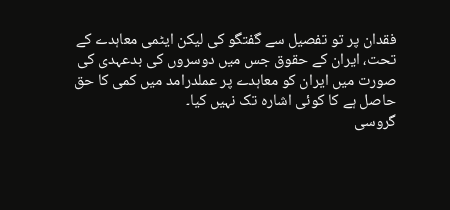فقدان پر تو تفصیل سے گفتگو کی لیکن ایٹمی معاہدے کے تحت، ایران کے حقوق جس میں دوسروں کی بدعہدی کی صورت میں ایران کو معاہدے پر عملدرامد میں کمی کا حق حاصل ہے کا کوئی اشارہ تک نہیں کیا۔
گروسی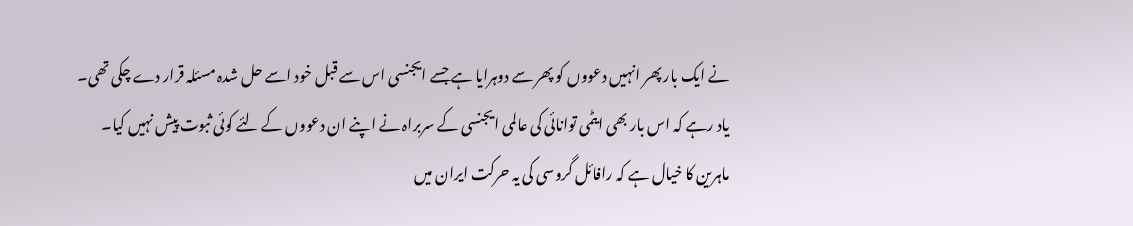نے ایک بار پھر انہیں دعووں کو پھر سے دوہرایا ہے جسے ایجنسی اس سے قبل خود اسے حل شدہ مسئلہ قرار دے چکی تھی۔
یاد رہے کہ اس بار بھی ایٹمی توانائی کی عالمی ایجنسی کے سربراہ نے اپنے ان دعووں کے لئے کوئی ثبوت پیش نہیں کیا۔
ماہرین کا خیال ہے کہ رافائل گروسی کی یہ حرکت ایران میں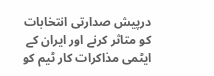درپیش صدارتی انتخابات کو متاثر کرنے اور ایران کے ایٹمی مذاکرات کار ٹیم کو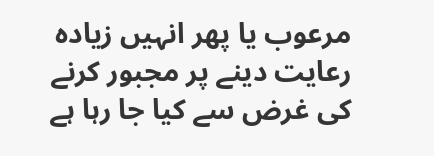مرعوب یا پھر انہیں زیادہ رعایت دینے پر مجبور کرنے کی غرض سے کیا جا رہا ہے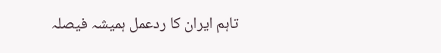تاہم ایران کا ردعمل ہمیشہ فیصلہ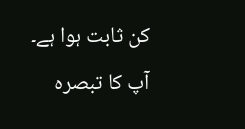کن ثابت ہوا ہے۔
آپ کا تبصرہ